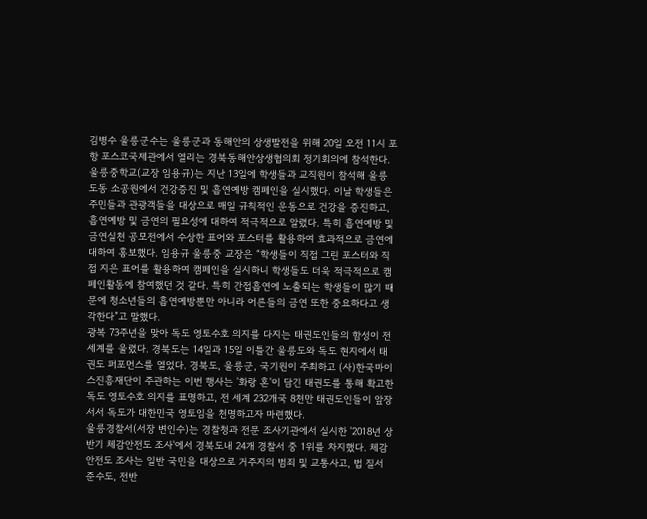김병수 울릉군수는 울릉군과 동해안의 상생발전을 위해 20일 오전 11시 포항 포스코국제관에서 열리는 경북동해안상생협의회 정기회의에 참석한다.
울릉중학교(교장 임용규)는 지난 13일에 학생들과 교직원이 참석해 울릉 도동 소공원에서 건강증진 및 흡연예방 캠페인을 실시했다. 이날 학생들은 주민들과 관광객들을 대상으로 매일 규칙적인 운동으로 건강을 증진하고, 흡연예방 및 금연의 필요성에 대하여 적극적으로 알렸다. 특히 흡연예방 및 금연실천 공모전에서 수상한 표어와 포스터를 활용하여 효과적으로 금연에 대하여 홍보했다. 임용규 울릉중 교장은 “학생들이 직접 그린 포스터와 직접 지은 표어를 활용하여 캠페인을 실시하니 학생들도 더욱 적극적으로 캠페인활동에 참여했던 것 같다. 특히 간접흡연에 노출되는 학생들이 많기 때문에 청소년들의 흡연예방뿐만 아니라 어른들의 금연 또한 중요하다고 생각한다”고 말했다.
광복 73주년을 맞아 독도 영토수호 의지를 다지는 태권도인들의 함성이 전 세계를 울렸다. 경북도는 14일과 15일 이틀간 울릉도와 독도 현지에서 태권도 퍼포먼스를 열었다. 경북도, 울릉군, 국기원이 주최하고 (사)한국마이스진흥재단이 주관하는 이번 행사는 '화랑 혼'이 담긴 태권도를 통해 확고한 독도 영토수호 의지를 표명하고, 전 세계 232개국 8천만 태권도인들이 앞장서서 독도가 대한민국 영토임을 천명하고자 마련했다.
울릉경찰서(서장 변인수)는 경찰청과 전문 조사기관에서 실시한 '2018년 상반기 체감안전도 조사'에서 경북도내 24개 경찰서 중 1위를 차지했다. 체감안전도 조사는 일반 국민을 대상으로 거주지의 범죄 및 교통사고, 법 질서 준수도, 전반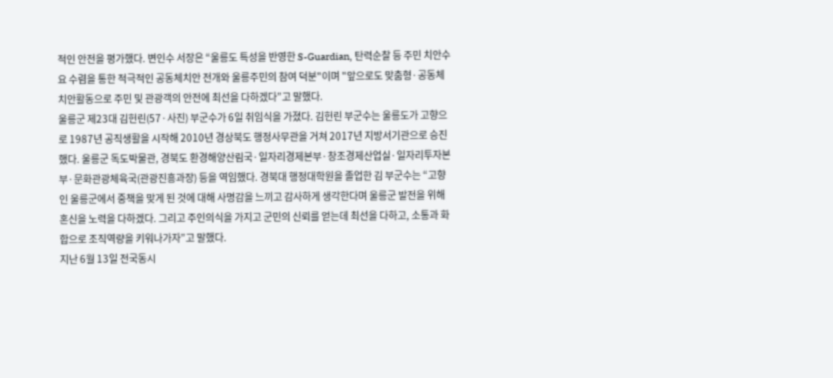적인 안전을 평가했다. 변인수 서장은 “울릉도 특성을 반영한 S-Guardian, 탄력순찰 등 주민 치안수요 수렴을 통한 적극적인 공동체치안 전개와 울릉주민의 참여 덕분"이며 "앞으로도 맞춤형·공동체 치안활동으로 주민 및 관광객의 안전에 최선을 다하겠다”고 말했다.
울릉군 제23대 김헌린(57·사진) 부군수가 6일 취임식을 가졌다. 김헌린 부군수는 울릉도가 고향으로 1987년 공직생활을 시작해 2010년 경상북도 행정사무관을 거쳐 2017년 지방서기관으로 승진했다. 울릉군 독도박물관, 경북도 환경해양산림국·일자리경제본부·창조경제산업실·일자리투자본부·문화관광체육국(관광진흥과장) 등을 역임했다. 경북대 행정대학원을 졸업한 김 부군수는 “고향인 울릉군에서 중책을 맞게 된 것에 대해 사명감을 느끼고 감사하게 생각한다며 울릉군 발전을 위해 혼신을 노력을 다하겠다. 그리고 주인의식을 가지고 군민의 신뢰를 얻는데 최선을 다하고, 소통과 화합으로 조직역량을 키워나가자”고 말했다.
지난 6월 13일 전국동시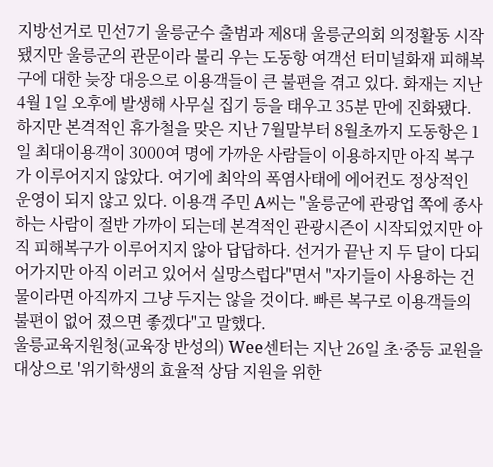지방선거로 민선7기 울릉군수 출범과 제8대 울릉군의회 의정활동 시작됐지만 울릉군의 관문이라 불리 우는 도동항 여객선 터미널화재 피해복구에 대한 늦장 대응으로 이용객들이 큰 불편을 겪고 있다. 화재는 지난 4월 1일 오후에 발생해 사무실 집기 등을 태우고 35분 만에 진화됐다. 하지만 본격적인 휴가철을 맞은 지난 7월말부터 8월초까지 도동항은 1일 최대이용객이 3000여 명에 가까운 사람들이 이용하지만 아직 복구가 이루어지지 않았다. 여기에 최악의 폭염사태에 에어컨도 정상적인 운영이 되지 않고 있다. 이용객 주민 A씨는 "울릉군에 관광업 쪽에 종사하는 사람이 절반 가까이 되는데 본격적인 관광시즌이 시작되었지만 아직 피해복구가 이루어지지 않아 답답하다. 선거가 끝난 지 두 달이 다되어가지만 아직 이러고 있어서 실망스럽다"면서 "자기들이 사용하는 건물이라면 아직까지 그냥 두지는 않을 것이다. 빠른 복구로 이용객들의 불편이 없어 졌으면 좋겠다"고 말했다.
울릉교육지원청(교육장 반성의) Wee센터는 지난 26일 초·중등 교원을 대상으로 '위기학생의 효율적 상담 지원을 위한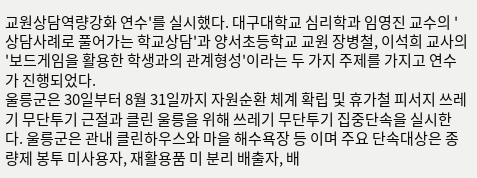교원상담역량강화 연수'를 실시했다. 대구대학교 심리학과 임영진 교수의 '상담사례로 풀어가는 학교상담'과 양서초등학교 교원 장병철, 이석희 교사의 '보드게임을 활용한 학생과의 관계형성'이라는 두 가지 주제를 가지고 연수가 진행되었다.
울릉군은 30일부터 8월 31일까지 자원순환 체계 확립 및 휴가철 피서지 쓰레기 무단투기 근절과 클린 울릉을 위해 쓰레기 무단투기 집중단속을 실시한다. 울릉군은 관내 클린하우스와 마을 해수욕장 등 이며 주요 단속대상은 종량제 봉투 미사용자, 재활용품 미 분리 배출자, 배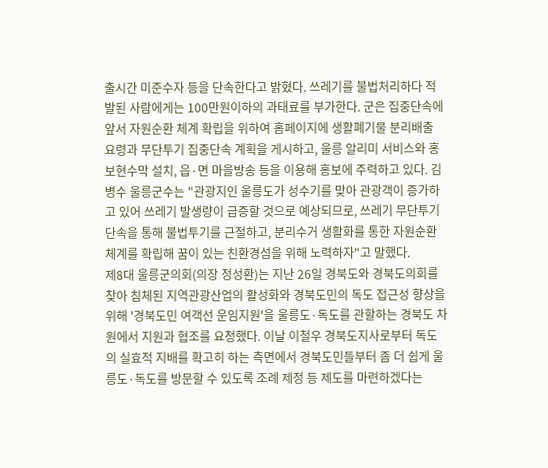출시간 미준수자 등을 단속한다고 밝혔다. 쓰레기를 불법처리하다 적발된 사람에게는 100만원이하의 과태료를 부가한다. 군은 집중단속에 앞서 자원순환 체계 확립을 위하여 홈페이지에 생활폐기물 분리배출 요령과 무단투기 집중단속 계획을 게시하고, 울릉 알리미 서비스와 홍보현수막 설치, 읍·면 마을방송 등을 이용해 홍보에 주력하고 있다. 김병수 울릉군수는 "관광지인 울릉도가 성수기를 맞아 관광객이 증가하고 있어 쓰레기 발생량이 급증할 것으로 예상되므로, 쓰레기 무단투기 단속을 통해 불법투기를 근절하고, 분리수거 생활화를 통한 자원순환 체계를 확립해 꿈이 있는 친환경섬을 위해 노력하자"고 말했다.
제8대 울릉군의회(의장 정성환)는 지난 26일 경북도와 경북도의회를 찾아 침체된 지역관광산업의 활성화와 경북도민의 독도 접근성 향상을 위해 '경북도민 여객선 운임지원'을 울릉도·독도를 관할하는 경북도 차원에서 지원과 협조를 요청했다. 이날 이철우 경북도지사로부터 독도의 실효적 지배를 확고히 하는 측면에서 경북도민들부터 좀 더 쉽게 울릉도·독도를 방문할 수 있도록 조례 제정 등 제도를 마련하겠다는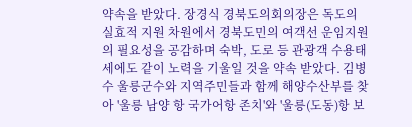약속을 받았다. 장경식 경북도의회의장은 독도의 실효적 지원 차원에서 경북도민의 여객선 운임지원의 필요성을 공감하며 숙박, 도로 등 관광객 수용태세에도 같이 노력을 기울일 것을 약속 받았다. 김병수 울릉군수와 지역주민들과 함께 해양수산부를 찾아 '울릉 남양 항 국가어항 존치'와 '울릉(도동)항 보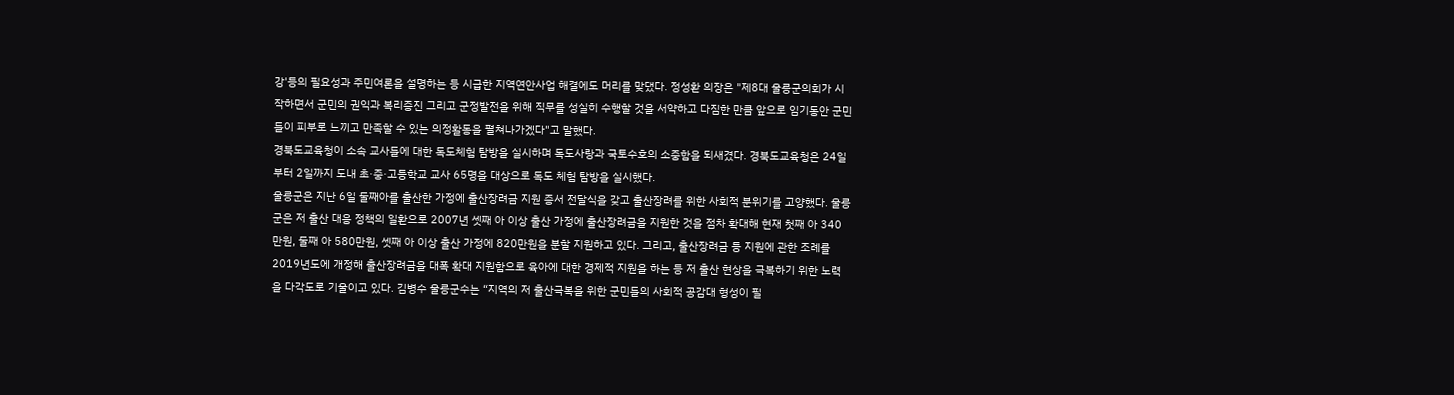강'등의 필요성과 주민여론을 설명하는 등 시급한 지역연안사업 해결에도 머리를 맞댔다. 정성환 의장은 "제8대 울릉군의회가 시작하면서 군민의 권익과 복리증진 그리고 군정발전을 위해 직무를 성실히 수행할 것을 서약하고 다짐한 만큼 앞으로 임기동안 군민들이 피부로 느끼고 만족할 수 있는 의정활동을 펼쳐나가겠다"고 말했다.
경북도교육청이 소속 교사들에 대한 독도체험 탐방을 실시하며 독도사랑과 국토수호의 소중함을 되새겼다. 경북도교육청은 24일부터 2일까지 도내 초·중·고등학교 교사 65명을 대상으로 독도 체험 탐방을 실시했다.
울릉군은 지난 6일 둘째아를 출산한 가정에 출산장려금 지원 증서 전달식을 갖고 출산장려를 위한 사회적 분위기를 고양했다. 울릉군은 저 출산 대응 정책의 일환으로 2007년 셋째 아 이상 출산 가정에 출산장려금을 지원한 것을 점차 확대해 현재 첫째 아 340만원, 둘째 아 580만원, 셋째 아 이상 출산 가정에 820만원을 분할 지원하고 있다. 그리고, 출산장려금 등 지원에 관한 조례를 2019년도에 개정해 출산장려금을 대폭 확대 지원함으로 육아에 대한 경제적 지원을 하는 등 저 출산 현상을 극복하기 위한 노력을 다각도로 기울이고 있다. 김병수 울릉군수는 “지역의 저 출산극복을 위한 군민들의 사회적 공감대 형성이 필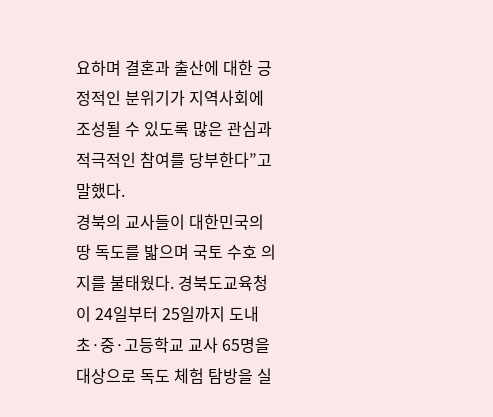요하며 결혼과 출산에 대한 긍정적인 분위기가 지역사회에 조성될 수 있도록 많은 관심과 적극적인 참여를 당부한다”고 말했다.
경북의 교사들이 대한민국의 땅 독도를 밟으며 국토 수호 의지를 불태웠다. 경북도교육청이 24일부터 25일까지 도내 초·중·고등학교 교사 65명을 대상으로 독도 체험 탐방을 실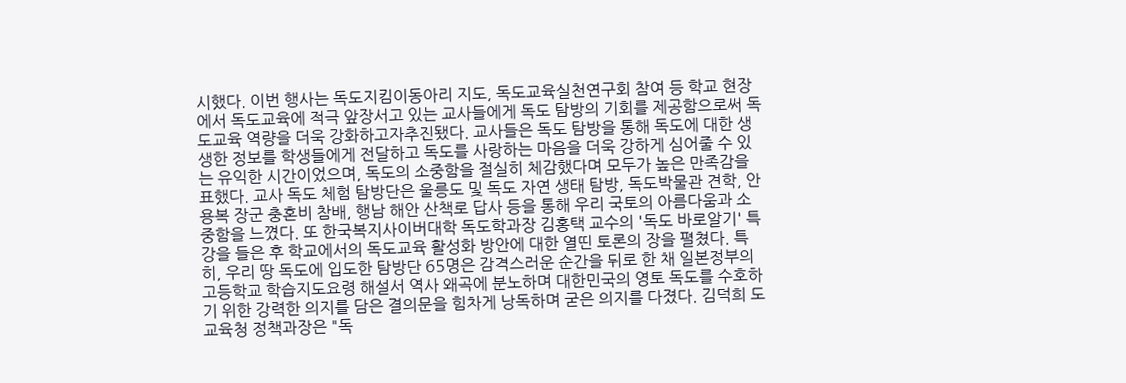시했다. 이번 행사는 독도지킴이동아리 지도, 독도교육실천연구회 참여 등 학교 현장에서 독도교육에 적극 앞장서고 있는 교사들에게 독도 탐방의 기회를 제공함으로써 독도교육 역량을 더욱 강화하고자추진됐다. 교사들은 독도 탐방을 통해 독도에 대한 생생한 정보를 학생들에게 전달하고 독도를 사랑하는 마음을 더욱 강하게 심어줄 수 있는 유익한 시간이었으며, 독도의 소중함을 절실히 체감했다며 모두가 높은 만족감을 표했다. 교사 독도 체험 탐방단은 울릉도 및 독도 자연 생태 탐방, 독도박물관 견학, 안용복 장군 충혼비 참배, 행남 해안 산책로 답사 등을 통해 우리 국토의 아름다움과 소중함을 느꼈다. 또 한국복지사이버대학 독도학과장 김홍택 교수의 '독도 바로알기' 특강을 들은 후 학교에서의 독도교육 활성화 방안에 대한 열띤 토론의 장을 펼쳤다. 특히, 우리 땅 독도에 입도한 탐방단 65명은 감격스러운 순간을 뒤로 한 채 일본정부의 고등학교 학습지도요령 해설서 역사 왜곡에 분노하며 대한민국의 영토 독도를 수호하기 위한 강력한 의지를 담은 결의문을 힘차게 낭독하며 굳은 의지를 다졌다. 김덕희 도교육청 정책과장은 "독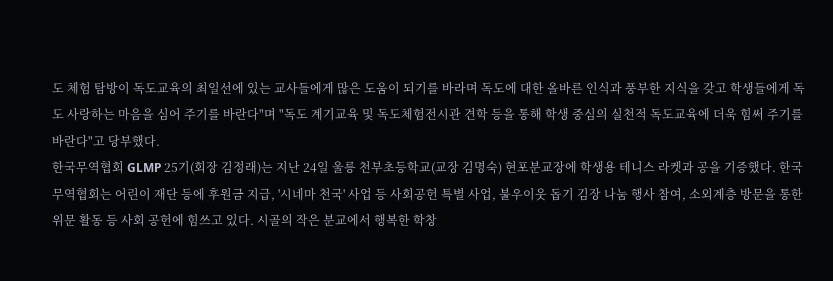도 체험 탐방이 독도교육의 최일선에 있는 교사들에게 많은 도움이 되기를 바라며 독도에 대한 올바른 인식과 풍부한 지식을 갖고 학생들에게 독도 사랑하는 마음을 심어 주기를 바란다"며 "독도 계기교육 및 독도체험전시관 견학 등을 통해 학생 중심의 실천적 독도교육에 더욱 힘써 주기를 바란다"고 당부했다.
한국무역협회 GLMP 25기(회장 김정래)는 지난 24일 울릉 천부초등학교(교장 김명숙) 현포분교장에 학생용 테니스 라켓과 공을 기증했다. 한국무역협회는 어린이 재단 등에 후원금 지급, '시네마 천국' 사업 등 사회공헌 특별 사업, 불우이웃 돕기 김장 나눔 행사 참여, 소외계층 방문을 통한 위문 활동 등 사회 공헌에 힘쓰고 있다. 시골의 작은 분교에서 행복한 학창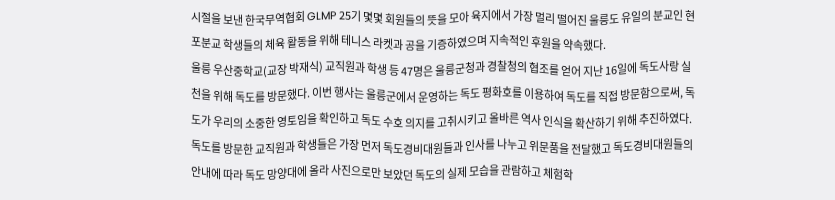시절을 보낸 한국무역협회 GLMP 25기 몇몇 회원들의 뜻을 모아 육지에서 가장 멀리 떨어진 울릉도 유일의 분교인 현포분교 학생들의 체육 활동을 위해 테니스 라켓과 공을 기증하였으며 지속적인 후원을 약속했다.
울릉 우산중학교(교장 박재식) 교직원과 학생 등 47명은 울릉군청과 경찰청의 협조를 얻어 지난 16일에 독도사랑 실천을 위해 독도를 방문했다. 이번 행사는 울릉군에서 운영하는 독도 평화호를 이용하여 독도를 직접 방문함으로써, 독도가 우리의 소중한 영토임을 확인하고 독도 수호 의지를 고취시키고 올바른 역사 인식을 확산하기 위해 추진하였다. 독도를 방문한 교직원과 학생들은 가장 먼저 독도경비대원들과 인사를 나누고 위문품을 전달했고 독도경비대원들의 안내에 따라 독도 망양대에 올라 사진으로만 보았던 독도의 실제 모습을 관람하고 체험학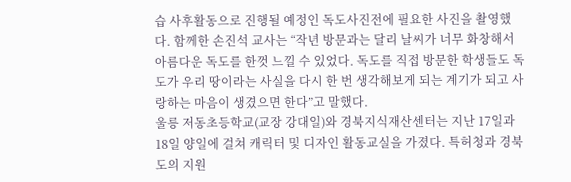습 사후활동으로 진행될 예정인 독도사진전에 필요한 사진을 촬영했다. 함께한 손진석 교사는 “작년 방문과는 달리 날씨가 너무 화창해서 아름다운 독도를 한껏 느낄 수 있었다. 독도를 직접 방문한 학생들도 독도가 우리 땅이라는 사실을 다시 한 번 생각해보게 되는 계기가 되고 사랑하는 마음이 생겼으면 한다”고 말했다.
울릉 저동초등학교(교장 강대일)와 경북지식재산센터는 지난 17일과 18일 양일에 걸쳐 캐릭터 및 디자인 활동교실을 가졌다. 특허청과 경북도의 지원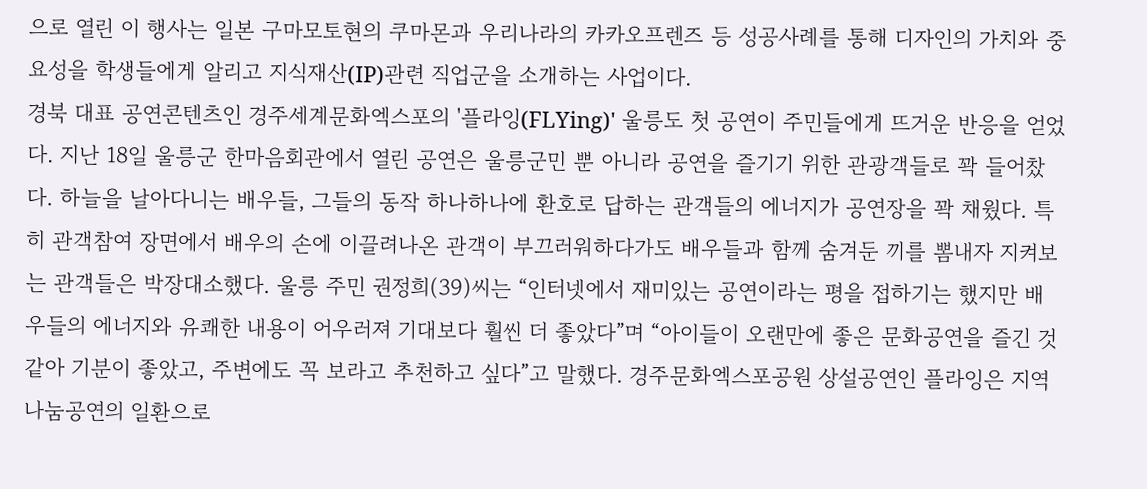으로 열린 이 행사는 일본 구마모토현의 쿠마몬과 우리나라의 카카오프렌즈 등 성공사례를 통해 디자인의 가치와 중요성을 학생들에게 알리고 지식재산(IP)관련 직업군을 소개하는 사업이다.
경북 대표 공연콘텐츠인 경주세계문화엑스포의 '플라잉(FLYing)' 울릉도 첫 공연이 주민들에게 뜨거운 반응을 얻었다. 지난 18일 울릉군 한마음회관에서 열린 공연은 울릉군민 뿐 아니라 공연을 즐기기 위한 관광객들로 꽉 들어찼다. 하늘을 날아다니는 배우들, 그들의 동작 하나하나에 환호로 답하는 관객들의 에너지가 공연장을 꽉 채웠다. 특히 관객참여 장면에서 배우의 손에 이끌려나온 관객이 부끄러워하다가도 배우들과 함께 숨겨둔 끼를 뽐내자 지켜보는 관객들은 박장대소했다. 울릉 주민 권정희(39)씨는 “인터넷에서 재미있는 공연이라는 평을 접하기는 했지만 배우들의 에너지와 유쾌한 내용이 어우러져 기대보다 훨씬 더 좋았다”며 “아이들이 오랜만에 좋은 문화공연을 즐긴 것 같아 기분이 좋았고, 주변에도 꼭 보라고 추천하고 싶다”고 말했다. 경주문화엑스포공원 상설공연인 플라잉은 지역나눔공연의 일환으로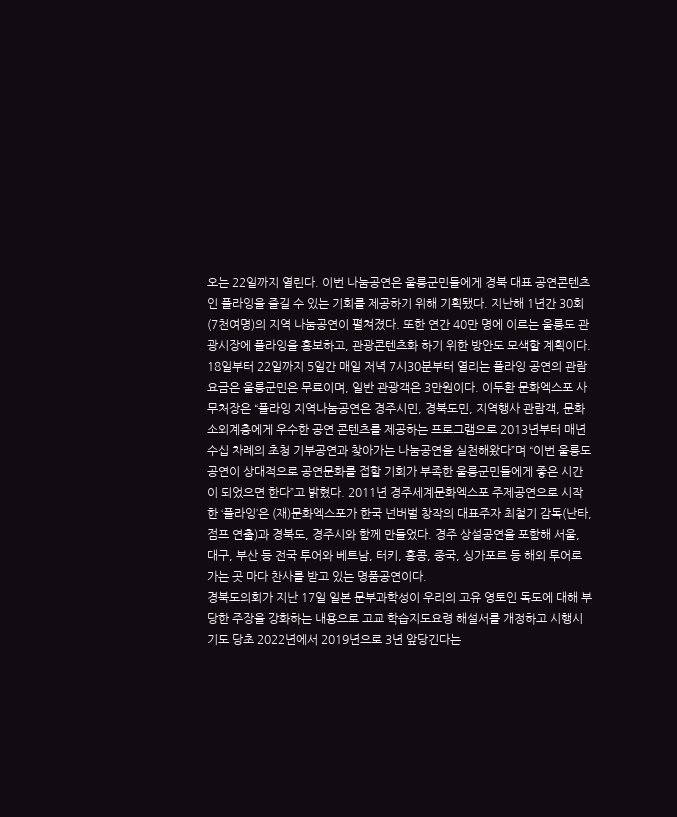오는 22일까지 열린다. 이번 나눔공연은 울릉군민들에게 경북 대표 공연콘텐츠인 플라잉을 즐길 수 있는 기회를 제공하기 위해 기획됐다. 지난해 1년간 30회(7천여명)의 지역 나눔공연이 펼쳐졌다. 또한 연간 40만 명에 이르는 울릉도 관광시장에 플라잉을 홍보하고, 관광콘텐츠화 하기 위한 방안도 모색할 계획이다. 18일부터 22일까지 5일간 매일 저녁 7시30분부터 열리는 플라잉 공연의 관람요금은 울릉군민은 무료이며, 일반 관광객은 3만원이다. 이두환 문화엑스포 사무처장은 “플라잉 지역나눔공연은 경주시민, 경북도민, 지역행사 관람객, 문화소외계층에게 우수한 공연 콘텐츠를 제공하는 프로그램으로 2013년부터 매년 수십 차례의 초청 기부공연과 찾아가는 나눔공연을 실천해왔다”며 “이번 울릉도 공연이 상대적으로 공연문화를 접할 기회가 부족한 울릉군민들에게 좋은 시간이 되었으면 한다”고 밝혔다. 2011년 경주세계문화엑스포 주제공연으로 시작한 ‘플라잉’은 (재)문화엑스포가 한국 넌버벌 창작의 대표주자 최철기 감독(난타, 점프 연출)과 경북도, 경주시와 함께 만들었다. 경주 상설공연을 포함해 서울, 대구, 부산 등 전국 투어와 베트남, 터키, 홍콩, 중국, 싱가포르 등 해외 투어로 가는 곳 마다 찬사를 받고 있는 명품공연이다.
경북도의회가 지난 17일 일본 문부과학성이 우리의 고유 영토인 독도에 대해 부당한 주장을 강화하는 내용으로 고교 학습지도요령 해설서를 개정하고 시행시기도 당초 2022년에서 2019년으로 3년 앞당긴다는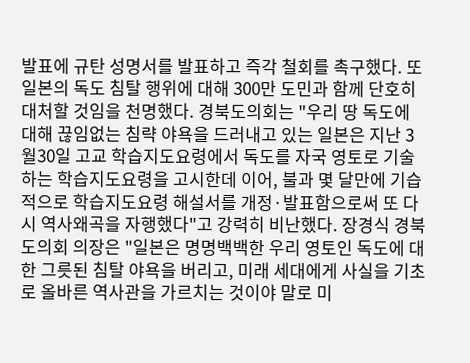발표에 규탄 성명서를 발표하고 즉각 철회를 촉구했다. 또 일본의 독도 침탈 행위에 대해 300만 도민과 함께 단호히 대처할 것임을 천명했다. 경북도의회는 "우리 땅 독도에 대해 끊임없는 침략 야욕을 드러내고 있는 일본은 지난 3월30일 고교 학습지도요령에서 독도를 자국 영토로 기술하는 학습지도요령을 고시한데 이어, 불과 몇 달만에 기습적으로 학습지도요령 해설서를 개정·발표함으로써 또 다시 역사왜곡을 자행했다"고 강력히 비난했다. 장경식 경북도의회 의장은 "일본은 명명백백한 우리 영토인 독도에 대한 그릇된 침탈 야욕을 버리고, 미래 세대에게 사실을 기초로 올바른 역사관을 가르치는 것이야 말로 미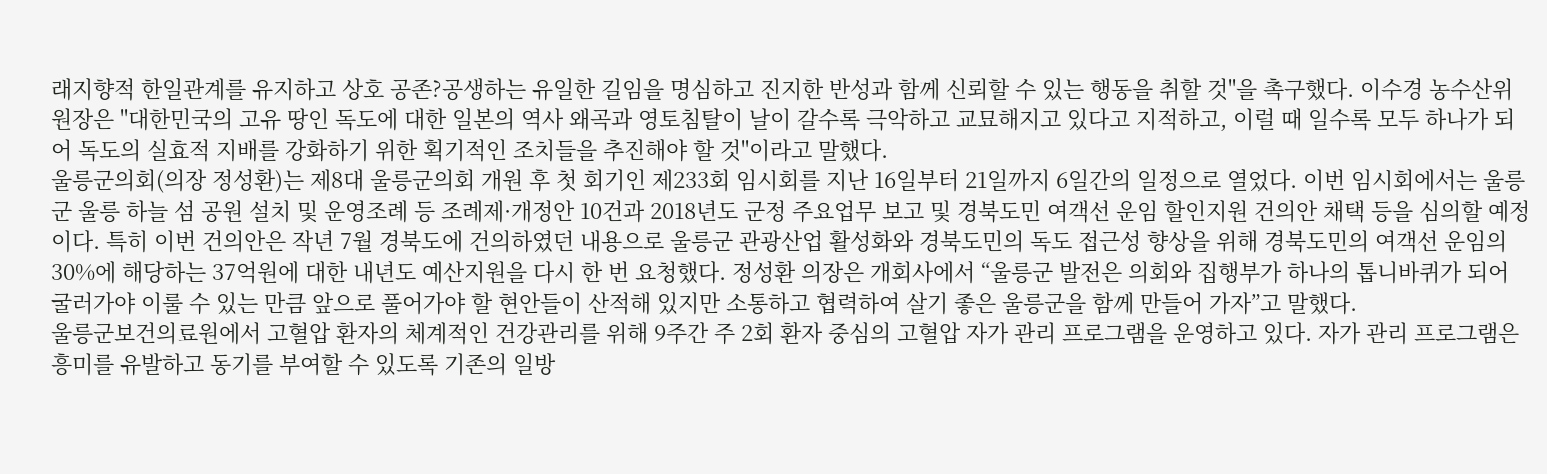래지향적 한일관계를 유지하고 상호 공존?공생하는 유일한 길임을 명심하고 진지한 반성과 함께 신뢰할 수 있는 행동을 취할 것"을 촉구했다. 이수경 농수산위원장은 "대한민국의 고유 땅인 독도에 대한 일본의 역사 왜곡과 영토침탈이 날이 갈수록 극악하고 교묘해지고 있다고 지적하고, 이럴 때 일수록 모두 하나가 되어 독도의 실효적 지배를 강화하기 위한 획기적인 조치들을 추진해야 할 것"이라고 말했다.
울릉군의회(의장 정성환)는 제8대 울릉군의회 개원 후 첫 회기인 제233회 임시회를 지난 16일부터 21일까지 6일간의 일정으로 열었다. 이번 임시회에서는 울릉군 울릉 하늘 섬 공원 설치 및 운영조례 등 조례제·개정안 10건과 2018년도 군정 주요업무 보고 및 경북도민 여객선 운임 할인지원 건의안 채택 등을 심의할 예정이다. 특히 이번 건의안은 작년 7월 경북도에 건의하였던 내용으로 울릉군 관광산업 활성화와 경북도민의 독도 접근성 향상을 위해 경북도민의 여객선 운임의 30%에 해당하는 37억원에 대한 내년도 예산지원을 다시 한 번 요청했다. 정성환 의장은 개회사에서 “울릉군 발전은 의회와 집행부가 하나의 톱니바퀴가 되어 굴러가야 이룰 수 있는 만큼 앞으로 풀어가야 할 현안들이 산적해 있지만 소통하고 협력하여 살기 좋은 울릉군을 함께 만들어 가자”고 말했다.
울릉군보건의료원에서 고혈압 환자의 체계적인 건강관리를 위해 9주간 주 2회 환자 중심의 고혈압 자가 관리 프로그램을 운영하고 있다. 자가 관리 프로그램은 흥미를 유발하고 동기를 부여할 수 있도록 기존의 일방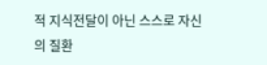적 지식전달이 아닌 스스로 자신의 질환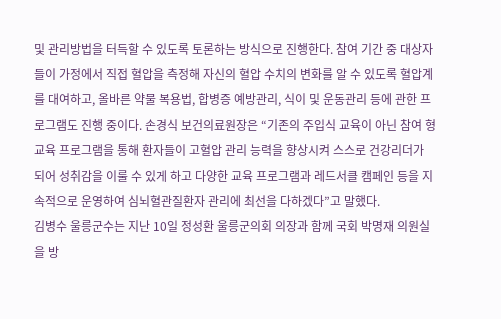및 관리방법을 터득할 수 있도록 토론하는 방식으로 진행한다. 참여 기간 중 대상자들이 가정에서 직접 혈압을 측정해 자신의 혈압 수치의 변화를 알 수 있도록 혈압계를 대여하고, 올바른 약물 복용법, 합병증 예방관리, 식이 및 운동관리 등에 관한 프로그램도 진행 중이다. 손경식 보건의료원장은 “기존의 주입식 교육이 아닌 참여 형 교육 프로그램을 통해 환자들이 고혈압 관리 능력을 향상시켜 스스로 건강리더가 되어 성취감을 이룰 수 있게 하고 다양한 교육 프로그램과 레드서클 캠페인 등을 지속적으로 운영하여 심뇌혈관질환자 관리에 최선을 다하겠다”고 말했다.
김병수 울릉군수는 지난 10일 정성환 울릉군의회 의장과 함께 국회 박명재 의원실을 방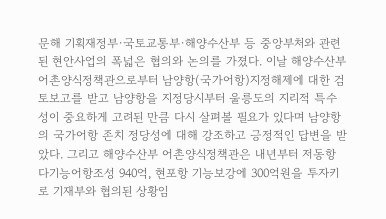문해 기획재정부·국토교통부·해양수산부 등 중앙부처와 관련된 현안사업의 폭넓은 협의와 논의를 가졌다. 이날 해양수산부 어촌양식정책관으로부터 남양항(국가어항)지정해제에 대한 검토보고를 받고 남양항을 지정당시부터 울릉도의 지리적 특수성이 중요하게 고려된 만큼 다시 살펴볼 필요가 있다며 남양항의 국가어항 존치 정당성에 대해 강조하고 긍정적인 답변을 받았다. 그리고 해양수산부 어촌양식정책관은 내년부터 저동항 다기능어항조성 940억, 현포항 기능보강에 300억원을 투자키로 기재부와 협의된 상황임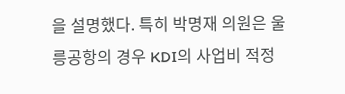을 설명했다. 특히 박명재 의원은 울릉공항의 경우 KDI의 사업비 적정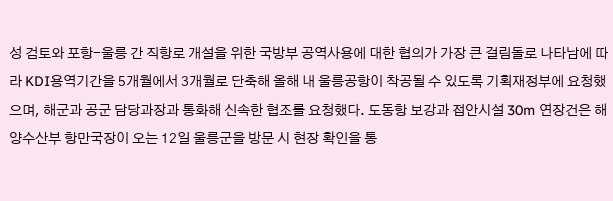성 검토와 포항-울릉 간 직항로 개설을 위한 국방부 공역사용에 대한 협의가 가장 큰 걸림돌로 나타남에 따라 KDI용역기간을 5개월에서 3개월로 단축해 올해 내 울릉공항이 착공될 수 있도록 기획재정부에 요청했으며, 해군과 공군 담당과장과 통화해 신속한 협조를 요청했다. 도동항 보강과 접안시설 30m 연장건은 해양수산부 항만국장이 오는 12일 울릉군을 방문 시 현장 확인을 통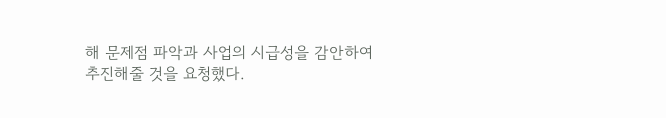해 문제점 파악과 사업의 시급성을 감안하여 추진해줄 것을 요청했다.